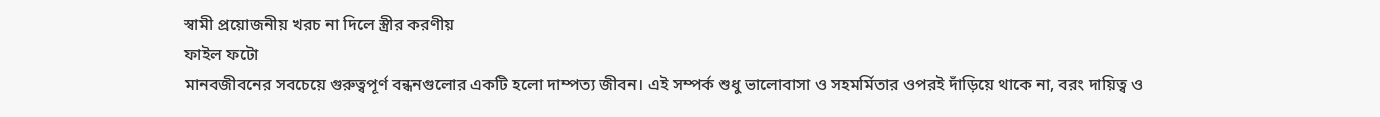স্বামী প্রয়োজনীয় খরচ না দিলে স্ত্রীর করণীয়
ফাইল ফটো
মানবজীবনের সবচেয়ে গুরুত্বপূর্ণ বন্ধনগুলোর একটি হলো দাম্পত্য জীবন। এই সম্পর্ক শুধু ভালোবাসা ও সহমর্মিতার ওপরই দাঁড়িয়ে থাকে না, বরং দায়িত্ব ও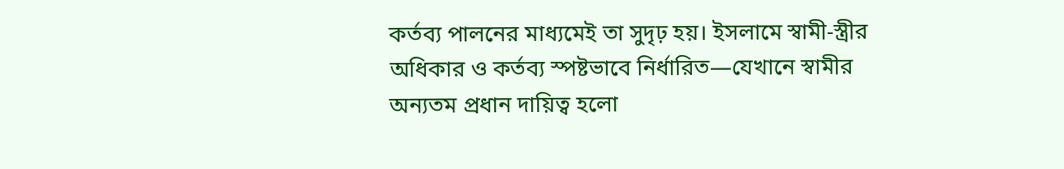কর্তব্য পালনের মাধ্যমেই তা সুদৃঢ় হয়। ইসলামে স্বামী-স্ত্রীর অধিকার ও কর্তব্য স্পষ্টভাবে নির্ধারিত—যেখানে স্বামীর অন্যতম প্রধান দায়িত্ব হলো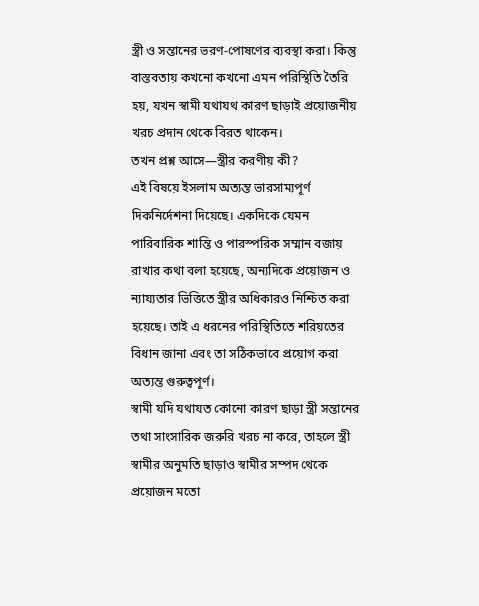স্ত্রী ও সন্তানের ভরণ-পোষণের ব্যবস্থা করা। কিন্তু বাস্তবতায় কখনো কখনো এমন পরিস্থিতি তৈরি হয়, যখন স্বামী যথাযথ কারণ ছাড়াই প্রয়োজনীয় খরচ প্রদান থেকে বিরত থাকেন।
তখন প্রশ্ন আসে—স্ত্রীর করণীয় কী?
এই বিষয়ে ইসলাম অত্যন্ত ভারসাম্যপূর্ণ দিকনির্দেশনা দিয়েছে। একদিকে যেমন পারিবারিক শান্তি ও পারস্পরিক সম্মান বজায় রাখার কথা বলা হয়েছে, অন্যদিকে প্রয়োজন ও ন্যায্যতার ভিত্তিতে স্ত্রীর অধিকারও নিশ্চিত করা হয়েছে। তাই এ ধরনের পরিস্থিতিতে শরিয়তের বিধান জানা এবং তা সঠিকভাবে প্রয়োগ করা অত্যন্ত গুরুত্বপূর্ণ।
স্বামী যদি যথাযত কোনো কারণ ছাড়া স্ত্রী সন্তানের তথা সাংসারিক জরুরি খরচ না করে, তাহলে স্ত্রী স্বামীর অনুমতি ছাড়াও স্বামীর সম্পদ থেকে প্রয়োজন মতো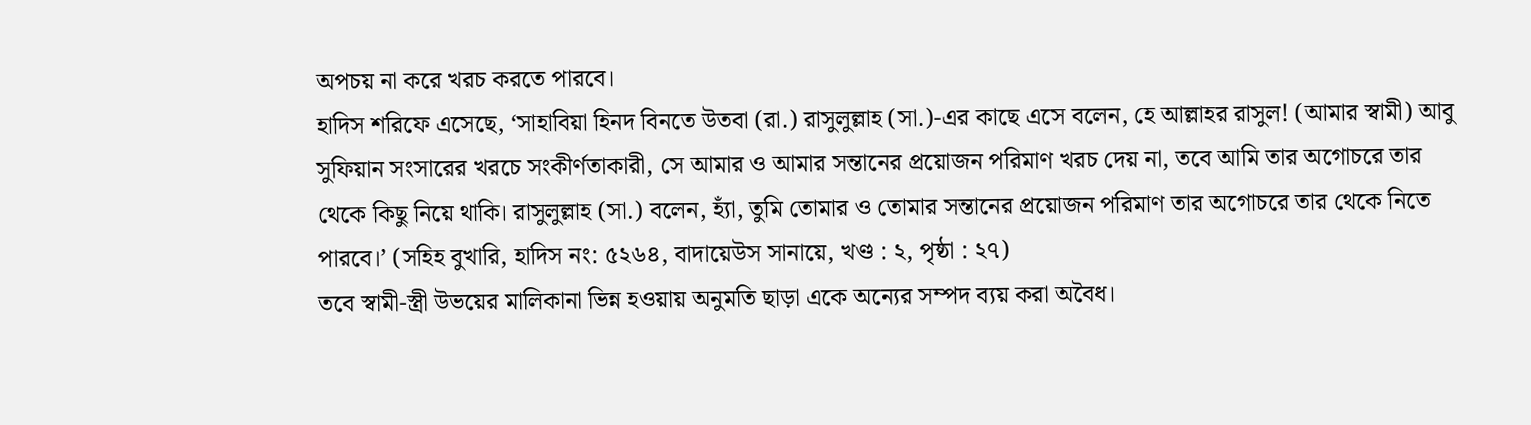অপচয় না করে খরচ করতে পারবে।
হাদিস শরিফে এসেছে, ‘সাহাবিয়া হিনদ বিনতে উতবা (রা.) রাসুলুল্লাহ (সা.)-এর কাছে এসে বলেন, হে আল্লাহর রাসুল! (আমার স্বামী) আবু সুফিয়ান সংসারের খরচে সংকীর্ণতাকারী, সে আমার ও আমার সন্তানের প্রয়োজন পরিমাণ খরচ দেয় না, তবে আমি তার অগোচরে তার থেকে কিছু নিয়ে থাকি। রাসুলুল্লাহ (সা.) বলেন, হ্যাঁ, তুমি তোমার ও তোমার সন্তানের প্রয়োজন পরিমাণ তার অগোচরে তার থেকে নিতে পারবে।’ (সহিহ বুখারি, হাদিস নং: ৫২৬৪, বাদায়েউস সানায়ে, খণ্ড : ২, পৃষ্ঠা : ২৭)
তবে স্বামী-স্ত্রী উভয়ের মালিকানা ভিন্ন হওয়ায় অনুমতি ছাড়া একে অন্যের সম্পদ ব্যয় করা অবৈধ।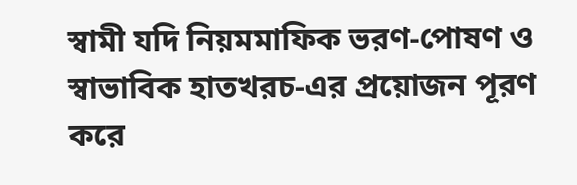স্বামী যদি নিয়মমাফিক ভরণ-পোষণ ও স্বাভাবিক হাতখরচ-এর প্রয়োজন পূরণ করে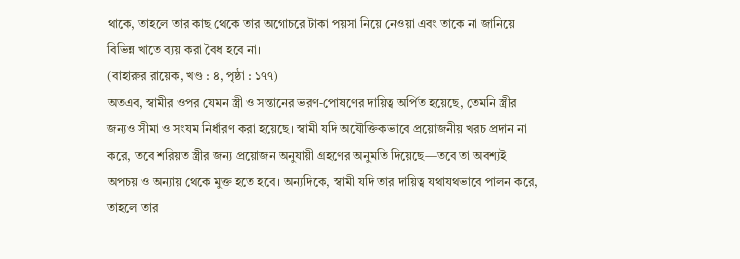থাকে, তাহলে তার কাছ থেকে তার অগোচরে টাকা পয়সা নিয়ে নেওয়া এবং তাকে না জানিয়ে বিভিন্ন খাতে ব্যয় করা বৈধ হবে না।
(বাহারুর রায়েক, খণ্ড : ৪, পৃষ্ঠা : ১৭৭)
অতএব, স্বামীর ওপর যেমন স্ত্রী ও সন্তানের ভরণ-পোষণের দায়িত্ব অর্পিত হয়েছে, তেমনি স্ত্রীর জন্যও সীমা ও সংযম নির্ধারণ করা হয়েছে। স্বামী যদি অযৌক্তিকভাবে প্রয়োজনীয় খরচ প্রদান না করে, তবে শরিয়ত স্ত্রীর জন্য প্রয়োজন অনুযায়ী গ্রহণের অনুমতি দিয়েছে—তবে তা অবশ্যই অপচয় ও অন্যায় থেকে মুক্ত হতে হবে। অন্যদিকে, স্বামী যদি তার দায়িত্ব যথাযথভাবে পালন করে, তাহলে তার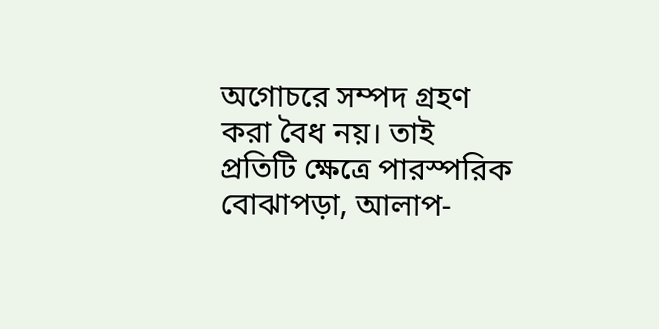অগোচরে সম্পদ গ্রহণ করা বৈধ নয়। তাই প্রতিটি ক্ষেত্রে পারস্পরিক বোঝাপড়া, আলাপ-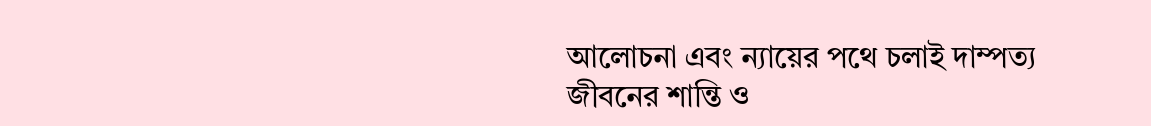আলোচনা এবং ন্যায়ের পথে চলাই দাম্পত্য জীবনের শান্তি ও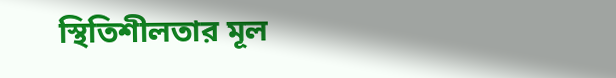স্থিতিশীলতার মূল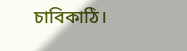চাবিকাঠি।